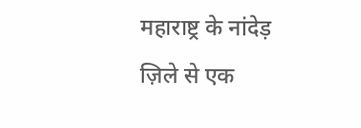महाराष्ट्र के नांदेड़ ज़िले से एक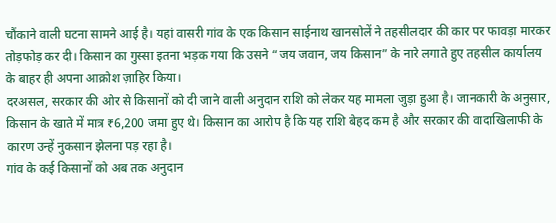चौंकाने वाली घटना सामने आई है। यहां वासरी गांव के एक किसान साईनाथ खानसोलें ने तहसीलदार की कार पर फावड़ा मारकर तोड़फोड़ कर दी। किसान का गुस्सा इतना भड़क गया कि उसने “जय जवान, जय किसान” के नारे लगाते हुए तहसील कार्यालय के बाहर ही अपना आक्रोश ज़ाहिर किया।
दरअसल, सरकार की ओर से किसानों को दी जाने वाली अनुदान राशि को लेकर यह मामला जुड़ा हुआ है। जानकारी के अनुसार, किसान के खाते में मात्र ₹6,200 जमा हुए थे। किसान का आरोप है कि यह राशि बेहद कम है और सरकार की वादाखिलाफी के कारण उन्हें नुकसान झेलना पड़ रहा है।
गांव के कई किसानों को अब तक अनुदान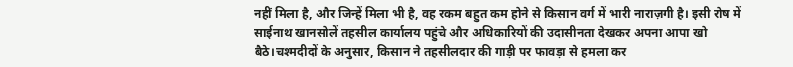नहीं मिला है, और जिन्हें मिला भी है, वह रकम बहुत कम होने से किसान वर्ग में भारी नाराज़गी है। इसी रोष में साईनाथ खानसोलें तहसील कार्यालय पहुंचे और अधिकारियों की उदासीनता देखकर अपना आपा खो बैठे।चश्मदीदों के अनुसार, किसान ने तहसीलदार की गाड़ी पर फावड़ा से हमला कर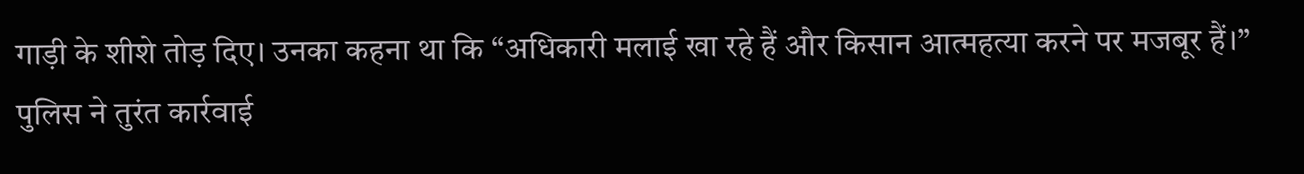गाड़ी के शीशे तोड़ दिए। उनका कहना था कि “अधिकारी मलाई खा रहे हैं और किसान आत्महत्या करने पर मजबूर हैं।”
पुलिस ने तुरंत कार्रवाई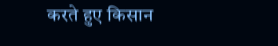करते हुए किसान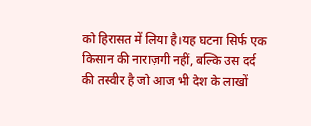को हिरासत में लिया है।यह घटना सिर्फ एक किसान की नाराज़गी नहीं, बल्कि उस दर्द की तस्वीर है जो आज भी देश के लाखों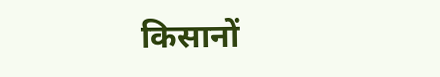किसानों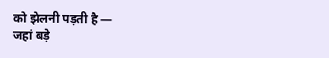को झेलनी पड़ती है —
जहां बड़े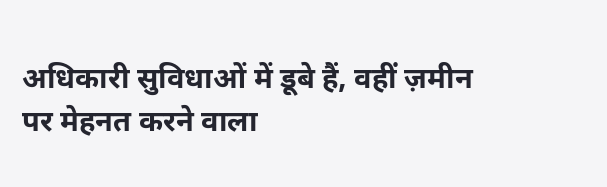अधिकारी सुविधाओं में डूबे हैं, वहीं ज़मीन पर मेहनत करने वाला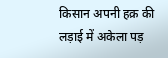किसान अपनी हक़ की लड़ाई में अकेला पड़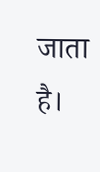जाता है।